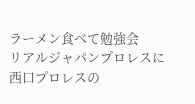ラーメン食べて勉強会
リアルジャパンプロレスに西口プロレスの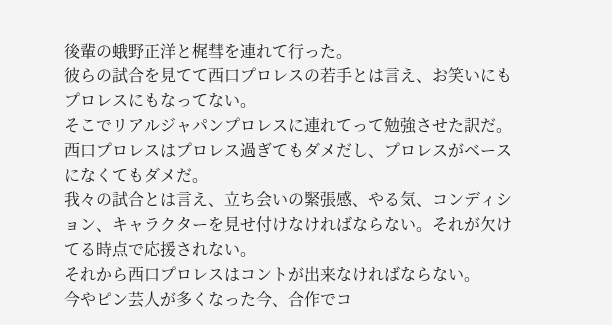後輩の蛾野正洋と梶彗を連れて行った。
彼らの試合を見てて西口プロレスの若手とは言え、お笑いにもプロレスにもなってない。
そこでリアルジャパンプロレスに連れてって勉強させた訳だ。
西口プロレスはプロレス過ぎてもダメだし、プロレスがベースになくてもダメだ。
我々の試合とは言え、立ち会いの緊張感、やる気、コンディション、キャラクターを見せ付けなければならない。それが欠けてる時点で応援されない。
それから西口プロレスはコントが出来なければならない。
今やピン芸人が多くなった今、合作でコ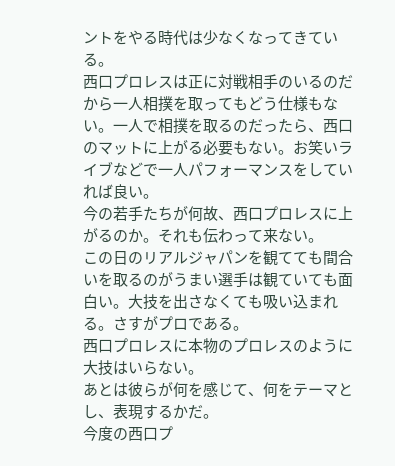ントをやる時代は少なくなってきている。
西口プロレスは正に対戦相手のいるのだから一人相撲を取ってもどう仕様もない。一人で相撲を取るのだったら、西口のマットに上がる必要もない。お笑いライブなどで一人パフォーマンスをしていれば良い。
今の若手たちが何故、西口プロレスに上がるのか。それも伝わって来ない。
この日のリアルジャパンを観てても間合いを取るのがうまい選手は観ていても面白い。大技を出さなくても吸い込まれる。さすがプロである。
西口プロレスに本物のプロレスのように大技はいらない。
あとは彼らが何を感じて、何をテーマとし、表現するかだ。
今度の西口プ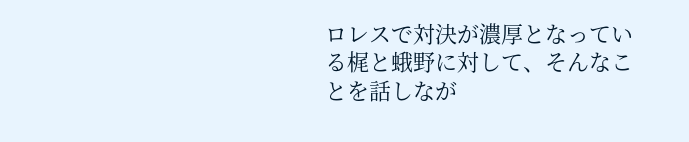ロレスで対決が濃厚となっている梶と蛾野に対して、そんなことを話しなが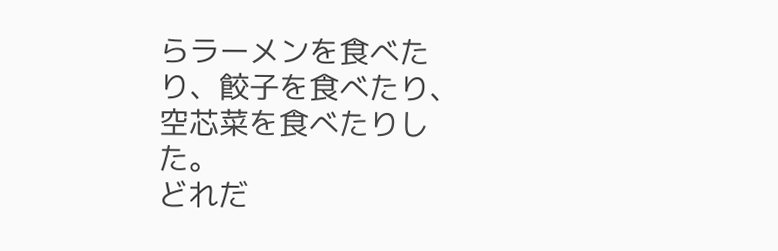らラーメンを食べたり、餃子を食べたり、空芯菜を食べたりした。
どれだ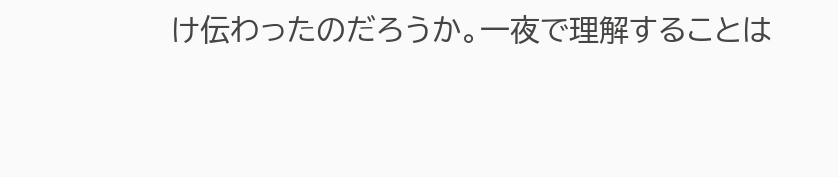け伝わったのだろうか。一夜で理解することは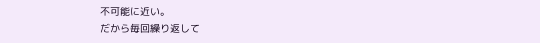不可能に近い。
だから毎回繰り返して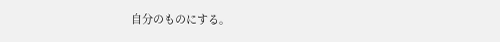自分のものにする。